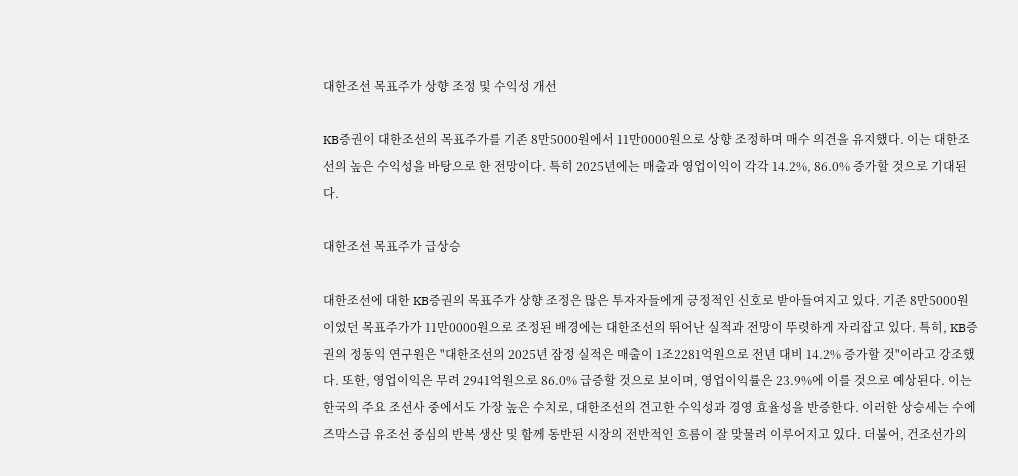대한조선 목표주가 상향 조정 및 수익성 개선

KB증권이 대한조선의 목표주가를 기존 8만5000원에서 11만0000원으로 상향 조정하며 매수 의견을 유지했다. 이는 대한조선의 높은 수익성을 바탕으로 한 전망이다. 특히 2025년에는 매출과 영업이익이 각각 14.2%, 86.0% 증가할 것으로 기대된다.

대한조선 목표주가 급상승

대한조선에 대한 KB증권의 목표주가 상향 조정은 많은 투자자들에게 긍정적인 신호로 받아들여지고 있다. 기존 8만5000원이었던 목표주가가 11만0000원으로 조정된 배경에는 대한조선의 뛰어난 실적과 전망이 뚜렷하게 자리잡고 있다. 특히, KB증권의 정동익 연구원은 "대한조선의 2025년 잠정 실적은 매출이 1조2281억원으로 전년 대비 14.2% 증가할 것"이라고 강조했다. 또한, 영업이익은 무려 2941억원으로 86.0% 급증할 것으로 보이며, 영업이익률은 23.9%에 이를 것으로 예상된다. 이는 한국의 주요 조선사 중에서도 가장 높은 수치로, 대한조선의 견고한 수익성과 경영 효율성을 반증한다. 이러한 상승세는 수에즈막스급 유조선 중심의 반복 생산 및 함께 동반된 시장의 전반적인 흐름이 잘 맞물려 이루어지고 있다. 더불어, 건조선가의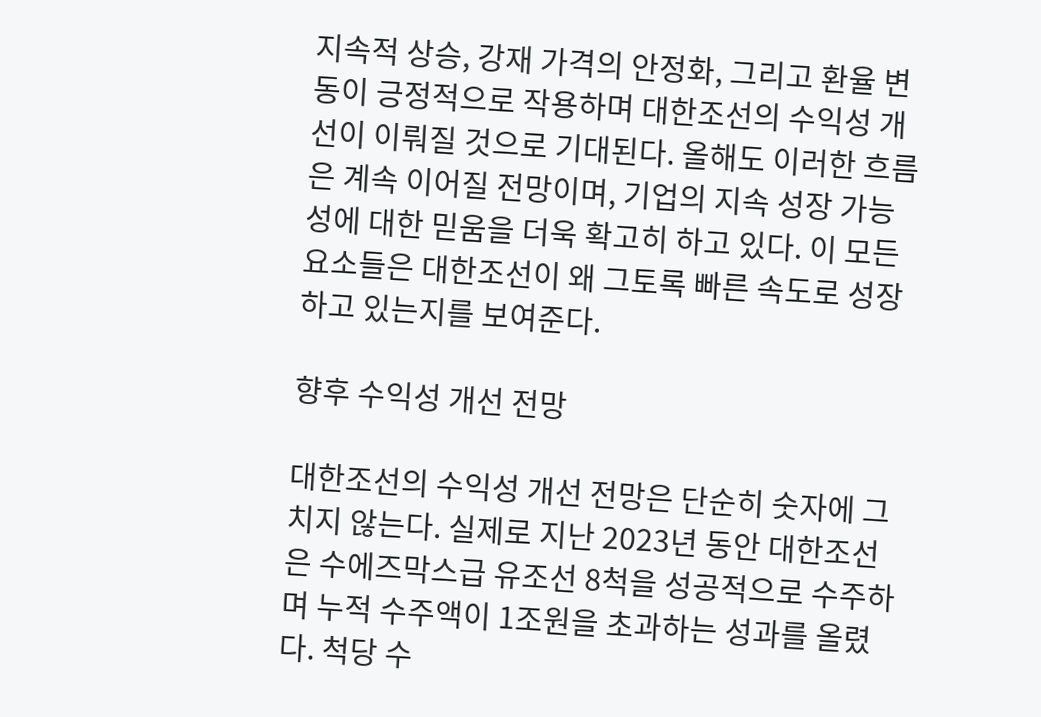지속적 상승, 강재 가격의 안정화, 그리고 환율 변동이 긍정적으로 작용하며 대한조선의 수익성 개선이 이뤄질 것으로 기대된다. 올해도 이러한 흐름은 계속 이어질 전망이며, 기업의 지속 성장 가능성에 대한 믿움을 더욱 확고히 하고 있다. 이 모든 요소들은 대한조선이 왜 그토록 빠른 속도로 성장하고 있는지를 보여준다.

향후 수익성 개선 전망

대한조선의 수익성 개선 전망은 단순히 숫자에 그치지 않는다. 실제로 지난 2023년 동안 대한조선은 수에즈막스급 유조선 8척을 성공적으로 수주하며 누적 수주액이 1조원을 초과하는 성과를 올렸다. 척당 수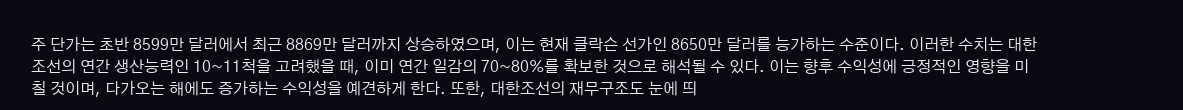주 단가는 초반 8599만 달러에서 최근 8869만 달러까지 상승하였으며, 이는 현재 클락슨 선가인 8650만 달러를 능가하는 수준이다. 이러한 수치는 대한조선의 연간 생산능력인 10~11척을 고려했을 때, 이미 연간 일감의 70~80%를 확보한 것으로 해석될 수 있다. 이는 향후 수익성에 긍정적인 영향을 미칠 것이며, 다가오는 해에도 증가하는 수익성을 예견하게 한다. 또한, 대한조선의 재무구조도 눈에 띄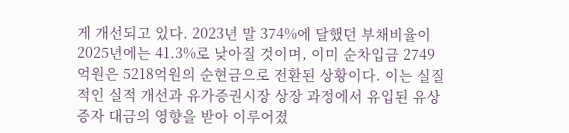게 개선되고 있다. 2023년 말 374%에 달했던 부채비율이 2025년에는 41.3%로 낮아질 것이며, 이미 순차입금 2749억원은 5218억원의 순현금으로 전환된 상황이다. 이는 실질적인 실적 개선과 유가증권시장 상장 과정에서 유입된 유상증자 대금의 영향을 받아 이루어졌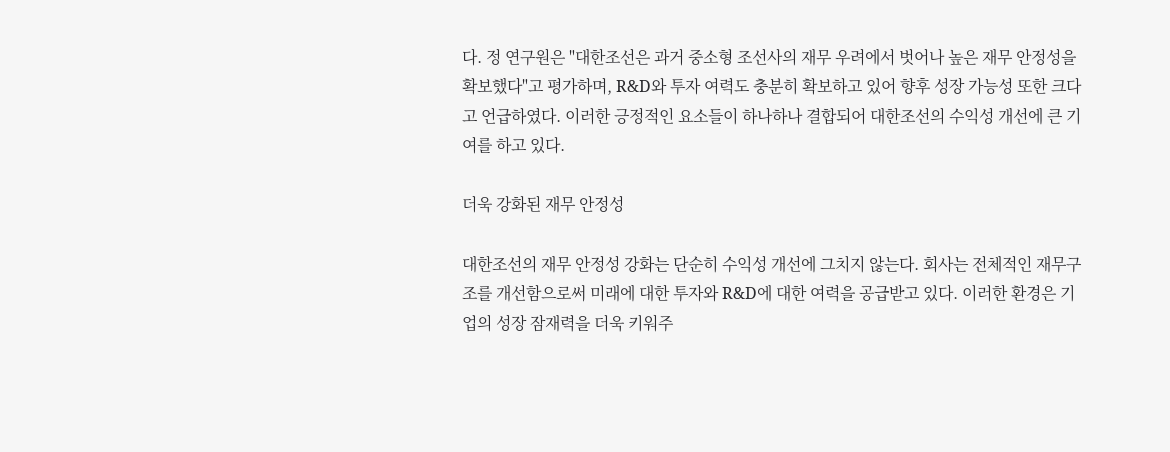다. 정 연구원은 "대한조선은 과거 중소형 조선사의 재무 우려에서 벗어나 높은 재무 안정성을 확보했다"고 평가하며, R&D와 투자 여력도 충분히 확보하고 있어 향후 성장 가능성 또한 크다고 언급하였다. 이러한 긍정적인 요소들이 하나하나 결합되어 대한조선의 수익성 개선에 큰 기여를 하고 있다.

더욱 강화된 재무 안정성

대한조선의 재무 안정성 강화는 단순히 수익성 개선에 그치지 않는다. 회사는 전체적인 재무구조를 개선함으로써 미래에 대한 투자와 R&D에 대한 여력을 공급받고 있다. 이러한 환경은 기업의 성장 잠재력을 더욱 키워주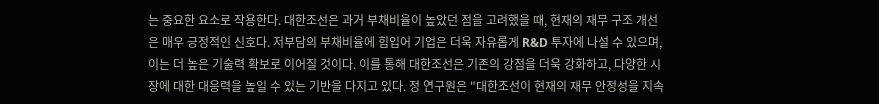는 중요한 요소로 작용한다. 대한조선은 과거 부채비율이 높았던 점을 고려했을 때, 현재의 재무 구조 개선은 매우 긍정적인 신호다. 저부담의 부채비율에 힘입어 기업은 더욱 자유롭게 R&D 투자에 나설 수 있으며, 이는 더 높은 기술력 확보로 이어질 것이다. 이를 통해 대한조선은 기존의 강점을 더욱 강화하고, 다양한 시장에 대한 대응력을 높일 수 있는 기반을 다지고 있다. 정 연구원은 "대한조선이 현재의 재무 안정성을 지속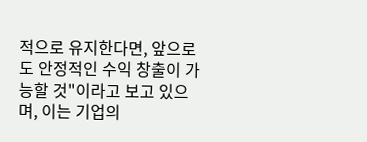적으로 유지한다면, 앞으로도 안정적인 수익 창출이 가능할 것"이라고 보고 있으며, 이는 기업의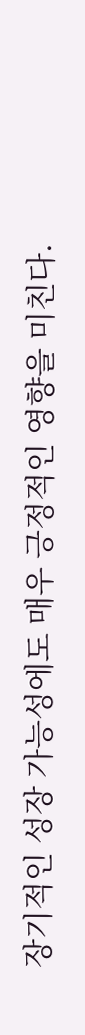장기적인 성장 가능성에도 매우 긍정적인 영향을 미친다.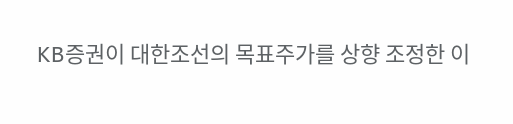KB증권이 대한조선의 목표주가를 상향 조정한 이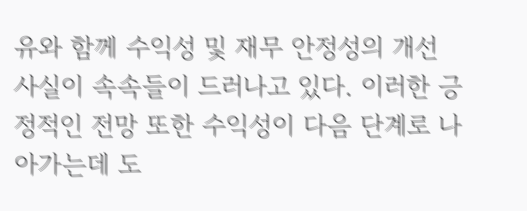유와 함께 수익성 및 재무 안정성의 개선 사실이 속속들이 드러나고 있다. 이러한 긍정적인 전망 또한 수익성이 다음 단계로 나아가는데 도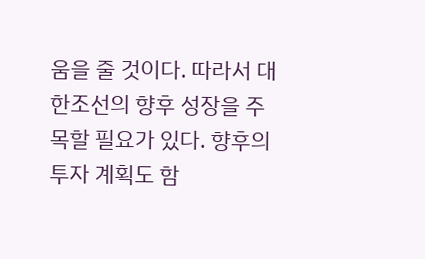움을 줄 것이다. 따라서 대한조선의 향후 성장을 주목할 필요가 있다. 향후의 투자 계획도 함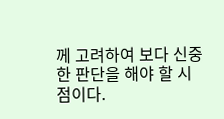께 고려하여 보다 신중한 판단을 해야 할 시점이다.